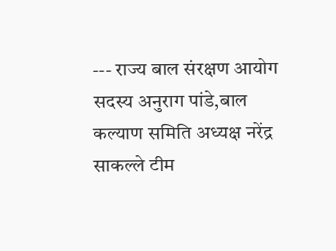--- राज्य बाल संरक्षण आयोग सदस्य अनुराग पांडे,बाल कल्याण समिति अध्यक्ष नरेंद्र साकल्ले टीम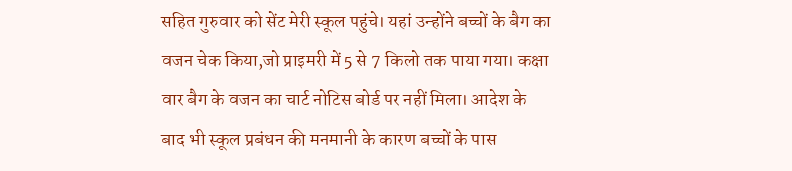सहित गुरुवार को सेंट मेरी स्कूल पहुंचे। यहां उन्होंने बच्चों के बैग का वजन चेक किया,जो प्राइमरी में 5 से 7 किलो तक पाया गया। कक्षा वार बैग के वजन का चार्ट नोटिस बोर्ड पर नहीं मिला। आदेश के बाद भी स्कूल प्रबंधन की मनमानी के कारण बच्चों के पास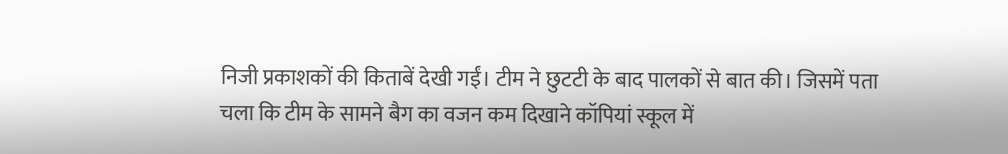निजी प्रकाशकों की किताबें देखी गईं। टीम ने छुटटी के बाद पालकों से बात की। जिसमें पता चला कि टीम के सामने बैग का वजन कम दिखाने कॉपियां स्कूल में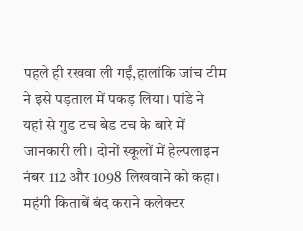पहले ही रखवा ली गईं,हालांकि जांच टीम ने इसे पड़ताल में पकड़ लिया। पांडे ने यहां से गुड टच बेड टच के बारे में जानकारी ली। दोनों स्कूलों में हेल्पलाइन नंबर 112 और 1098 लिखवाने को कहा।
महंगी किताबें बंद कराने कलेक्टर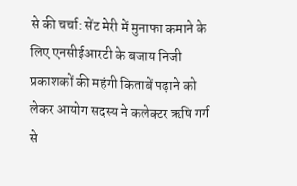से की चर्चा: सेंट मेरी में मुनाफा कमाने के लिए एनसीईआरटी के बजाय निजी प्रकाशकों की महंगी किताबें पढ़ाने को लेकर आयोग सदस्य ने कलेक्टर ऋषि गर्ग से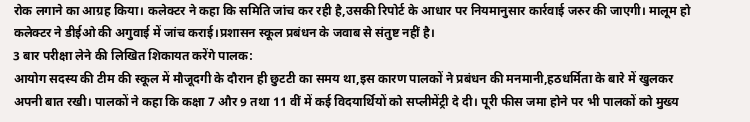रोक लगाने का आग्रह किया। कलेक्टर ने कहा कि समिति जांच कर रही है,उसकी रिपोर्ट के आधार पर नियमानुसार कार्रवाई जरुर की जाएगी। मालूम हो कलेक्टर ने डीईओ की अगुवाई में जांच कराई।प्रशासन स्कूल प्रबंधन के जवाब से संतुष्ट नहीं है।
3 बार परीक्षा लेने की लिखित शिकायत करेंगे पालक:
आयोग सदस्य की टीम की स्कूल में मौजूदगी के दौरान ही छुटटी का समय था,इस कारण पालकों ने प्रबंधन की मनमानी,हठधर्मिता के बारे में खुलकर अपनी बात रखी। पालकों ने कहा कि कक्षा 7 और 9 तथा 11 वीं में कई विदयार्थियों को सप्लीमेंट्री दे दी। पूरी फीस जमा होने पर भी पालकों को मुख्य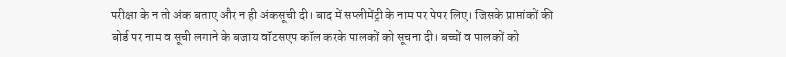परीक्षा के न तो अंक बताए और न ही अंकसूची दी। बाद में सप्लीमेंट्री के नाम पर पेपर लिए। जिसके प्राप्तांकों की बोर्ड पर नाम व सूची लगाने के बजाय वॉटसएप कॉल करके पालकों को सूचना दी। बच्चों व पालकों को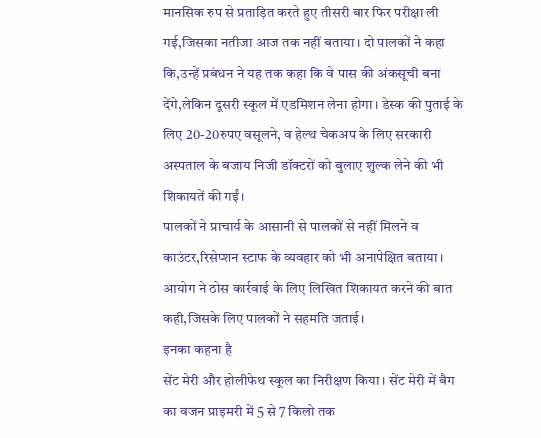मानसिक रुप से प्रताड़ित करते हुए तीसरी बार फिर परीक्षा ली गई,जिसका नतीजा आज तक नहीं बताया। दो पालकों ने कहा कि,उन्हें प्रबंधन ने यह तक कहा कि वे पास की अंकसूची बना देंगे,लेकिन दूसरी स्कूल में एडमिशन लेना होगा। डेस्क की पुताई के लिए 20-20रुपए वसूलने, व हेल्थ चेकअप के लिए सरकारी अस्पताल के बजाय निजी डॉक्टरों को बुलाए शुल्क लेने की भी शिकायतें की गईं।
पालकों ने प्राचार्य के आसानी से पालकों से नहीं मिलने व काउंटर,रिसेप्शन स्टाफ के व्यवहार को भी अनापेक्षित बताया। आयोग ने ठोस कार्रवाई के लिए लिखित शिकायत करने की बात कही,जिसके लिए पालकों ने सहमति जताई।
इनका कहना है
सेंट मेरी और होलीफेथ स्कूल का निरीक्षण किया। सेंट मेरी में बैग का वजन प्राइमरी में 5 से 7 किलो तक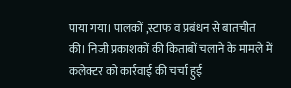पाया गया। पालकों ,स्टाफ व प्रबंधन से बातचीत की। निजी प्रकाशकों की किताबों चलाने के मामले में कलेक्टर को कार्रवाई की चर्चा हुई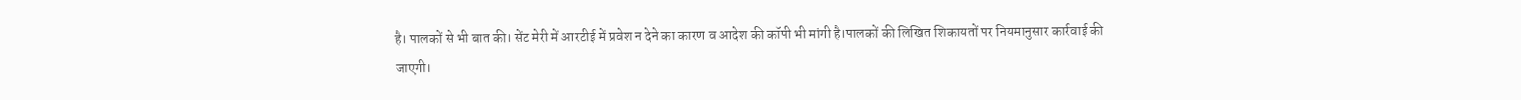है। पालकों से भी बात की। सेंट मेरी में आरटीई में प्रवेश न देने का कारण व आदेश की कॉपी भी मांगी है।पालकों की लिखित शिकायतों पर नियमानुसार कार्रवाई की जाएगी।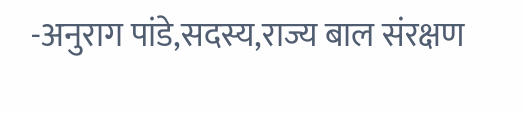-अनुराग पांडे,सदस्य,राज्य बाल संरक्षण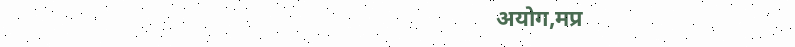अयोग,मप्र